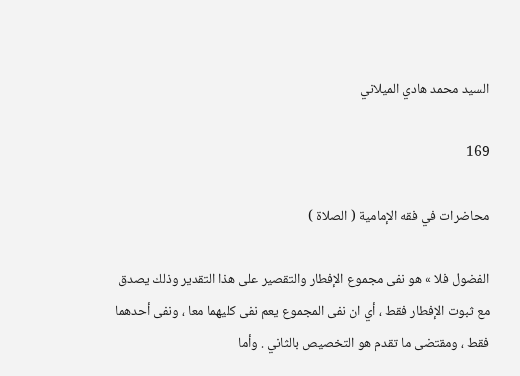السيد محمد هادي الميلاني

169

محاضرات في فقه الإمامية ( الصلاة )

الفضول فلا » هو نفى مجموع الإفطار والتقصير على هذا التقدير وذلك يصدق مع ثبوت الإفطار فقط ، أي ان نفى المجموع يعم نفى كليهما معا ، ونفى أحدهما فقط ، ومقتضى ما تقدم هو التخصيص بالثاني . وأما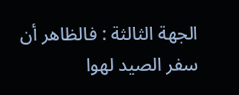الجهة الثالثة : فالظاهر أن سفر الصيد لهوا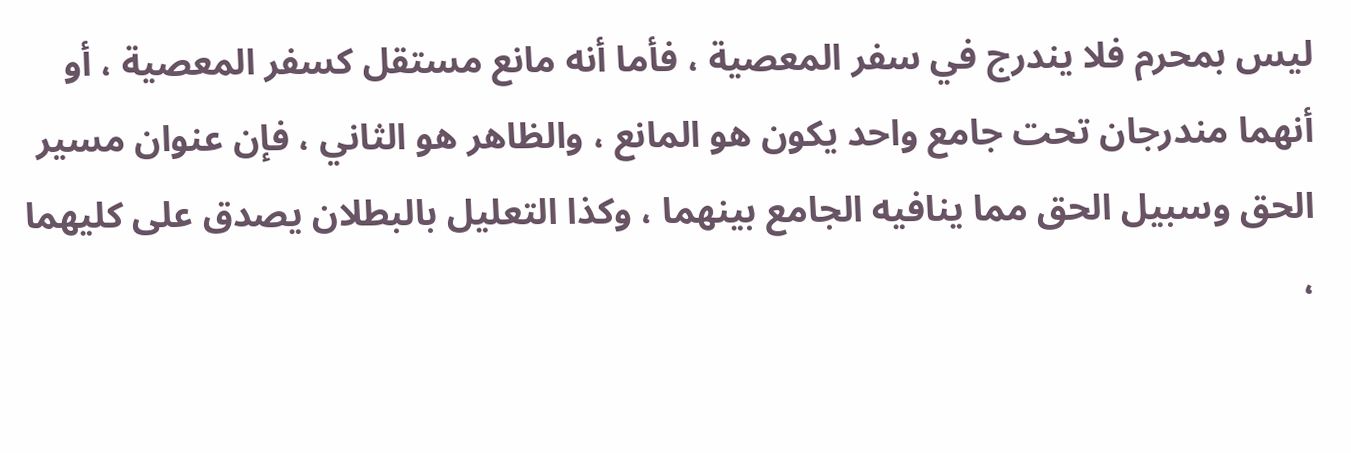ليس بمحرم فلا يندرج في سفر المعصية ، فأما أنه مانع مستقل كسفر المعصية ، أو أنهما مندرجان تحت جامع واحد يكون هو المانع ، والظاهر هو الثاني ، فإن عنوان مسير الحق وسبيل الحق مما ينافيه الجامع بينهما ، وكذا التعليل بالبطلان يصدق على كليهما ،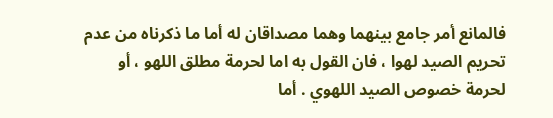فالمانع أمر جامع بينهما وهما مصداقان له أما ما ذكرناه من عدم تحريم الصيد لهوا ، فان القول به اما لحرمة مطلق اللهو ، أو لحرمة خصوص الصيد اللهوي . أما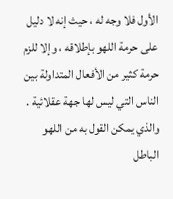الأول فلا وجه له ، حيث إنه لا دليل على حرمة اللهو بإطلاقه ، وإلا للزم حرمة كثير من الأفعال المتداولة بين الناس التي ليس لها جهة عقلائية . والذي يمكن القول به من اللهو الباطل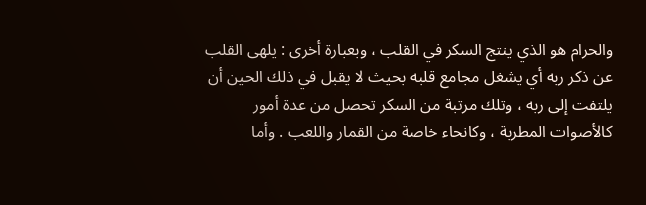والحرام هو الذي ينتج السكر في القلب ، وبعبارة أخرى : يلهى القلب عن ذكر ربه أي يشغل مجامع قلبه بحيث لا يقبل في ذلك الحين أن يلتفت إلى ربه ، وتلك مرتبة من السكر تحصل من عدة أمور كالأصوات المطربة ، وكانحاء خاصة من القمار واللعب . وأما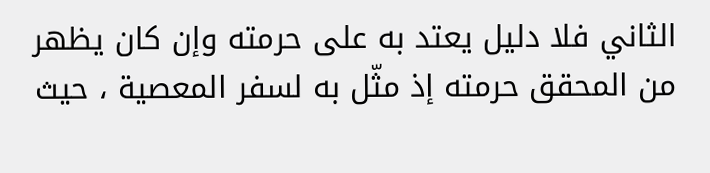الثاني فلا دليل يعتد به على حرمته وإن كان يظهر من المحقق حرمته إذ مثّل به لسفر المعصية ، حيث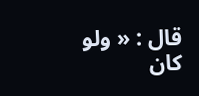قال : « ولو كان